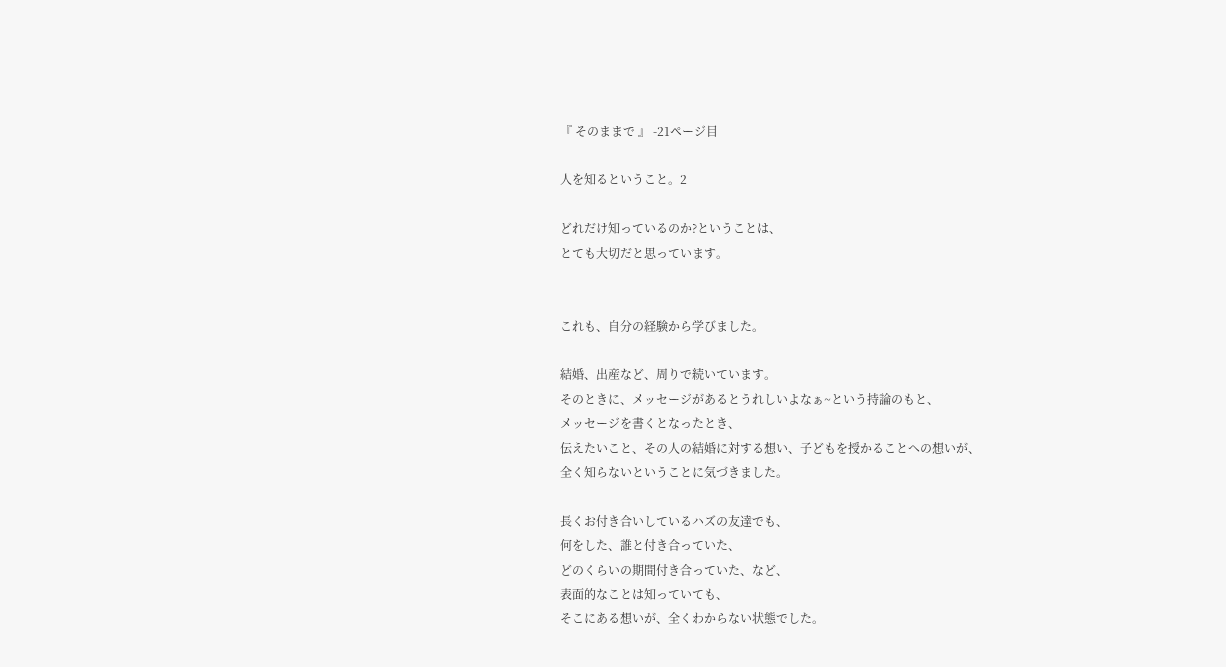『 そのままで 』 -21ページ目

人を知るということ。2

どれだけ知っているのか?ということは、
とても大切だと思っています。


これも、自分の経験から学びました。

結婚、出産など、周りで続いています。
そのときに、メッセージがあるとうれしいよなぁ~という持論のもと、
メッセージを書くとなったとき、
伝えたいこと、その人の結婚に対する想い、子どもを授かることへの想いが、
全く知らないということに気づきました。

長くお付き合いしているハズの友達でも、
何をした、誰と付き合っていた、
どのくらいの期間付き合っていた、など、
表面的なことは知っていても、
そこにある想いが、全くわからない状態でした。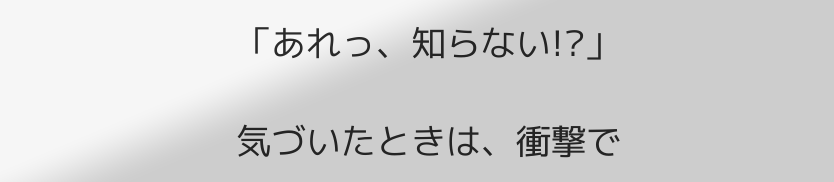「あれっ、知らない!?」

気づいたときは、衝撃で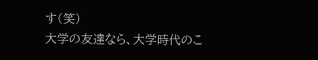す(笑)
大学の友達なら、大学時代のこ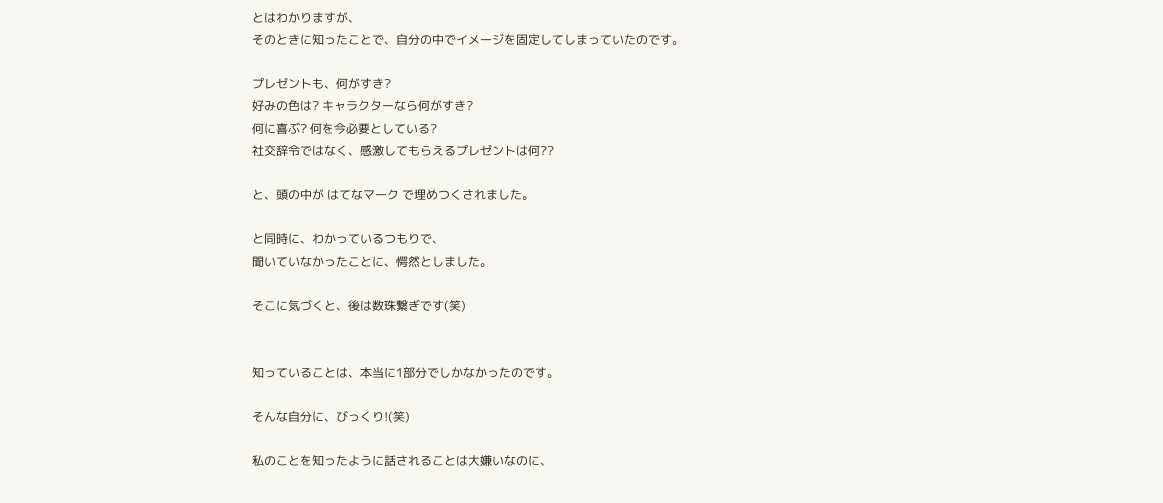とはわかりますが、
そのときに知ったことで、自分の中でイメージを固定してしまっていたのです。

プレゼントも、何がすき?
好みの色は? キャラクターなら何がすき?
何に喜ぶ? 何を今必要としている?
社交辞令ではなく、感激してもらえるプレゼントは何??

と、頭の中が はてなマーク で埋めつくされました。

と同時に、わかっているつもりで、
聞いていなかったことに、愕然としました。

そこに気づくと、後は数珠繋ぎです(笑)


知っていることは、本当に1部分でしかなかったのです。

そんな自分に、びっくり!(笑)

私のことを知ったように話されることは大嫌いなのに、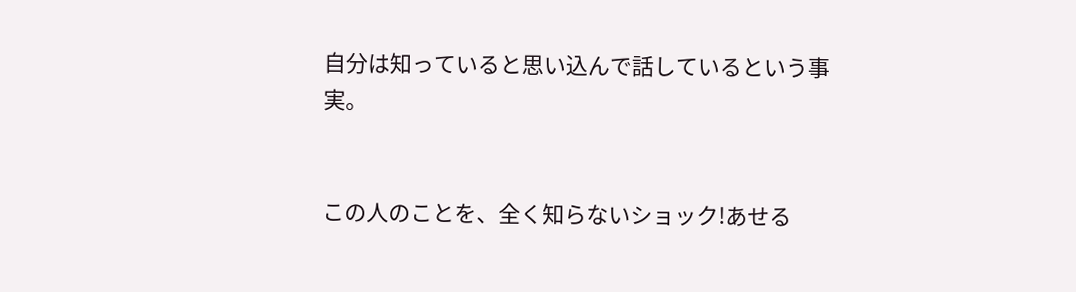自分は知っていると思い込んで話しているという事実。


この人のことを、全く知らないショック!あせる